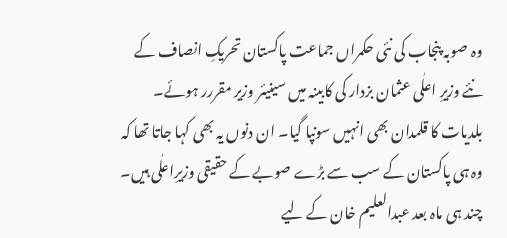وہ صوبہ پنجاب کی نئی حکمراں جماعت پاکستان تحریکِ انصاف کے نئے وزیرِ اعلٰی عثمان بزدار کی کابینہ میں سینیئر وزیر مقررر ہوئے۔ بلدیات کا قلمدان بھی انہیں سونپا گیا۔ ان دنوں یہ بھی کہا جاتا تھا کہ وہ ہی پاکستان کے سب سے بڑے صوبے کے حقیقی وزیرِاعلٰی ہیں۔
چند ہی ماہ بعد عبدالعلیم خان کے لیے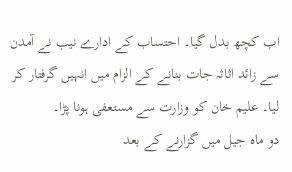اب کچھ بدل گیا۔ احتساب کے ادارے نیب نے آمدن سے زائد اثاثہ جات بنانے کے الزام میں انہیں گرفتار کر لیا۔ علیم خان کو وزارت سے مستعفی ہونا پڑا۔
دو ماہ جیل میں گزارنے کے بعد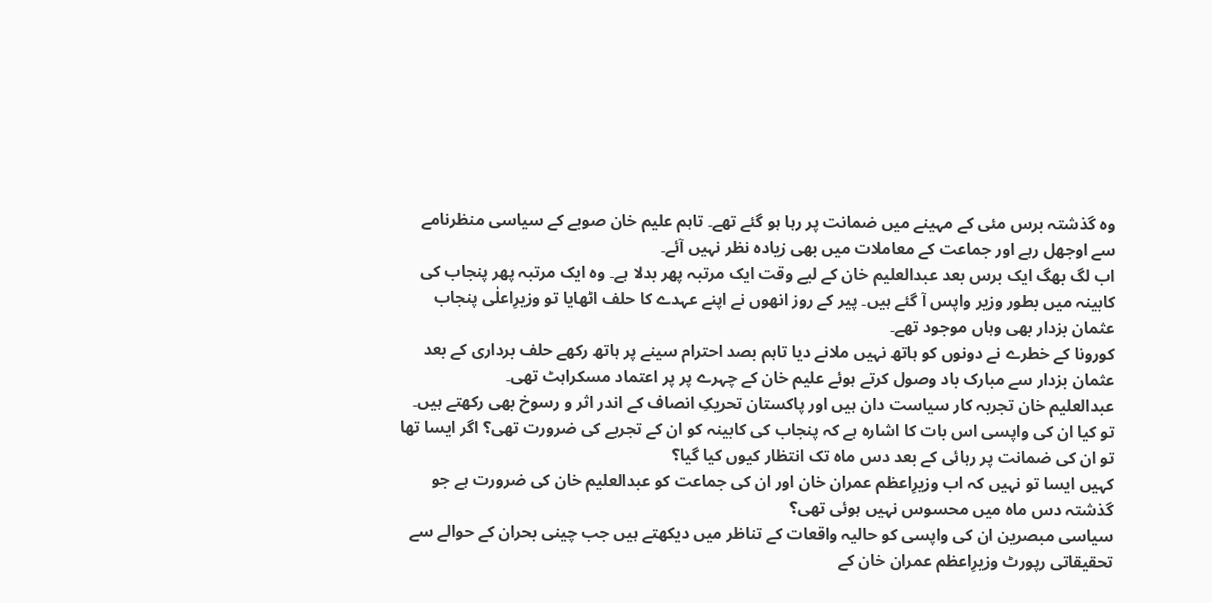وہ گذشتہ برس مئی کے مہینے میں ضمانت پر رہا ہو گئے تھے۔ تاہم علیم خان صوبے کے سیاسی منظرنامے سے اوجھل رہے اور جماعت کے معاملات میں بھی زیادہ نظر نہیں آئے۔
اب لگ بھگ ایک برس بعد عبدالعلیم خان کے لیے وقت ایک مرتبہ پھر بدلا ہے۔ وہ ایک مرتبہ پھر پنجاب کی کابینہ میں بطور وزیر واپس آ گئے ہیں۔ پیر کے روز انھوں نے اپنے عہدے کا حلف اٹھایا تو وزیرِاعلٰی پنجاب عثمان بزدار بھی وہاں موجود تھے۔
کورونا کے خطرے نے دونوں کو ہاتھ نہیں ملانے دیا تاہم بصد احترام سینے پر ہاتھ رکھے حلف برداری کے بعد عثمان بزدار سے مبارک باد وصول کرتے ہوئے علیم خان کے چہرے پر پر اعتماد مسکراہٹ تھی۔
عبدالعلیم خان تجربہ کار سیاست دان ہیں اور پاکستان تحریکِ انصاف کے اندر اثر و رسوخ بھی رکھتے ہیں۔ تو کیا ان کی واپسی اس بات کا اشارہ ہے کہ پنجاب کی کابینہ کو ان کے تجربے کی ضرورت تھی؟ اگر ایسا تھا تو ان کی ضمانت پر رہائی کے بعد دس ماہ تک انتظار کیوں کیا گیا؟
کہیں ایسا تو نہیں کہ اب وزیرِاعظم عمران خان اور ان کی جماعت کو عبدالعلیم خان کی ضرورت ہے جو گذشتہ دس ماہ میں محسوس نہیں ہوئی تھی؟
سیاسی مبصرین ان کی واپسی کو حالیہ واقعات کے تناظر میں دیکھتے ہیں جب چینی بحران کے حوالے سے تحقیقاتی رپورٹ وزیرِاعظم عمران خان کے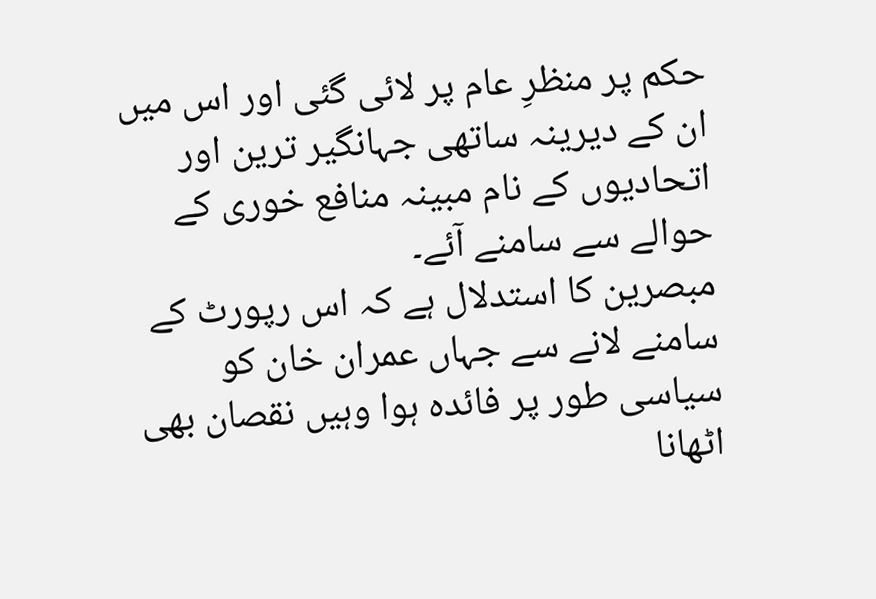حکم پر منظرِ عام پر لائی گئی اور اس میں ان کے دیرینہ ساتھی جہانگیر ترین اور اتحادیوں کے نام مبینہ منافع خوری کے حوالے سے سامنے آئے۔
مبصرین کا استدلال ہے کہ اس رپورٹ کے سامنے لانے سے جہاں عمران خان کو سیاسی طور پر فائدہ ہوا وہیں نقصان بھی اٹھانا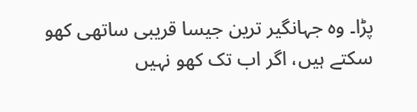پڑا۔ وہ جہانگیر ترین جیسا قریبی ساتھی کھو سکتے ہیں، اگر اب تک کھو نہیں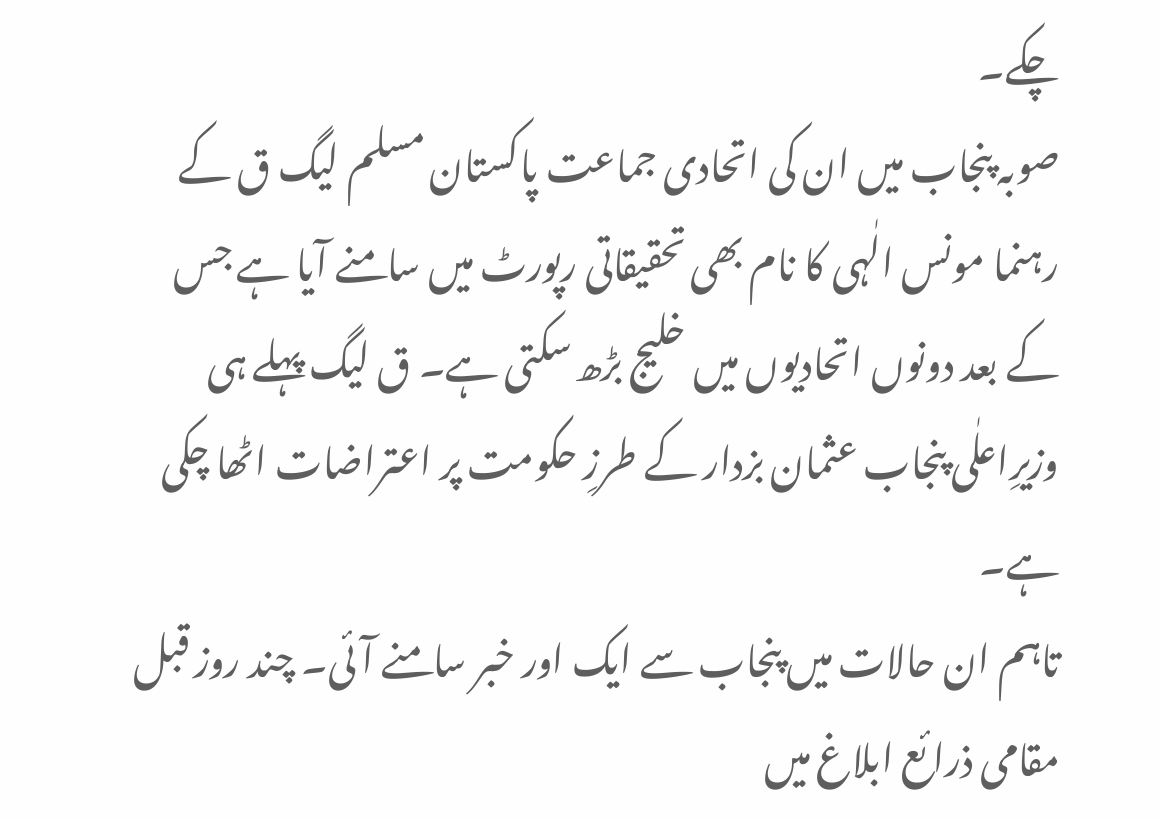چکے۔
صوبہ پنجاب میں ان کی اتحادی جماعت پاکستان مسلم لیگ ق کے رہنما مونس الٰہی کا نام بھی تحقیقاتی رپورٹ میں سامنے آیا ہے جس کے بعد دونوں اتحادیوں میں خلیج بڑھ سکتی ہے۔ ق لیگ پہلے ہی وزیرِاعلٰی پنجاب عثمان بزدار کے طرزِ حکومت پر اعتراضات اٹھا چکی ہے۔
تاہم ان حالات میں پنجاب سے ایک اور خبر سامنے آئی۔ چند روز قبل مقامی ذرائع ابلاغ میں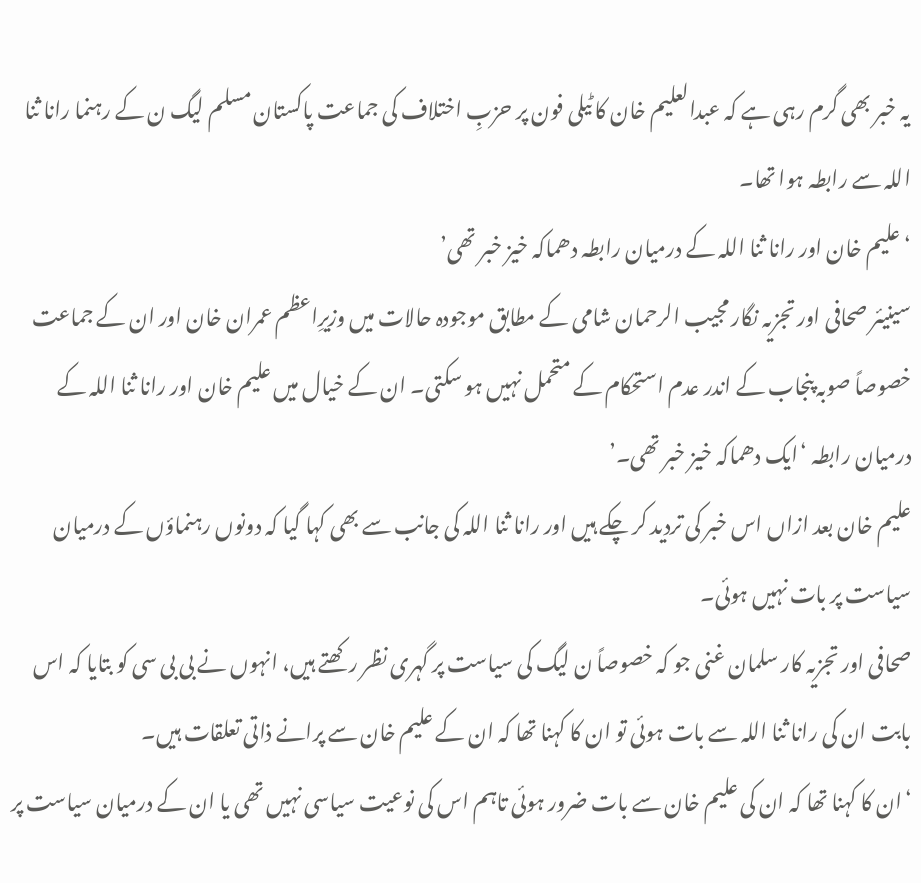یہ خبر بھی گرم رہی ہے کہ عبدالعلیم خان کا ٹیلی فون پر حزبِ اختلاف کی جماعت پاکستان مسلم لیگ ن کے رہنما رانا ثنا اللہ سے رابطہ ہوا تھا۔
‘علیم خان اور رانا ثنا اللہ کے درمیان رابطہ دھماکہ خیز خبر تھی’
سینیئر صحافی اور تجزیہ نگار مجیب الرحمان شامی کے مطابق موجودہ حالات میں وزیرِاعظم عمران خان اور ان کے جماعت خصوصاً صوبہ پنجاب کے اندر عدم استحکام کے متحمل نہیں ہو سکتی۔ ان کے خیال میں علیم خان اور رانا ثنا اللہ کے درمیان رابطہ ‘ایک دھماکہ خیز خبر تھی۔’
علیم خان بعد ازاں اس خبر کی تردید کر چکے ہیں اور رانا ثنا اللہ کی جانب سے بھی کہا گیا کہ دونوں رہنماؤں کے درمیان سیاست پر بات نہیں ہوئی۔
صحافی اور تجزیہ کار سلمان غنی جو کہ خصوصاً ن لیگ کی سیاست پر گہری نظر رکھتے ہیں، انہوں نے بی بی سی کو بتایا کہ اس بابت ان کی رانا ثنا اللہ سے بات ہوئی تو ان کا کہنا تھا کہ ان کے علیم خان سے پرانے ذاتی تعلقات ہیں۔
‘ان کا کہنا تھا کہ ان کی علیم خان سے بات ضرور ہوئی تاہم اس کی نوعیت سیاسی نہیں تھی یا ان کے درمیان سیاست پر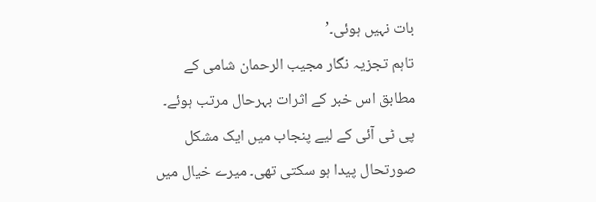بات نہیں ہوئی۔’
تاہم تجزیہ نگار مجیب الرحمان شامی کے مطابق اس خبر کے اثرات بہرحال مرتب ہوئے۔ پی ٹی آئی کے لیے پنجاب میں ایک مشکل صورتحال پیدا ہو سکتی تھی۔ میرے خیال میں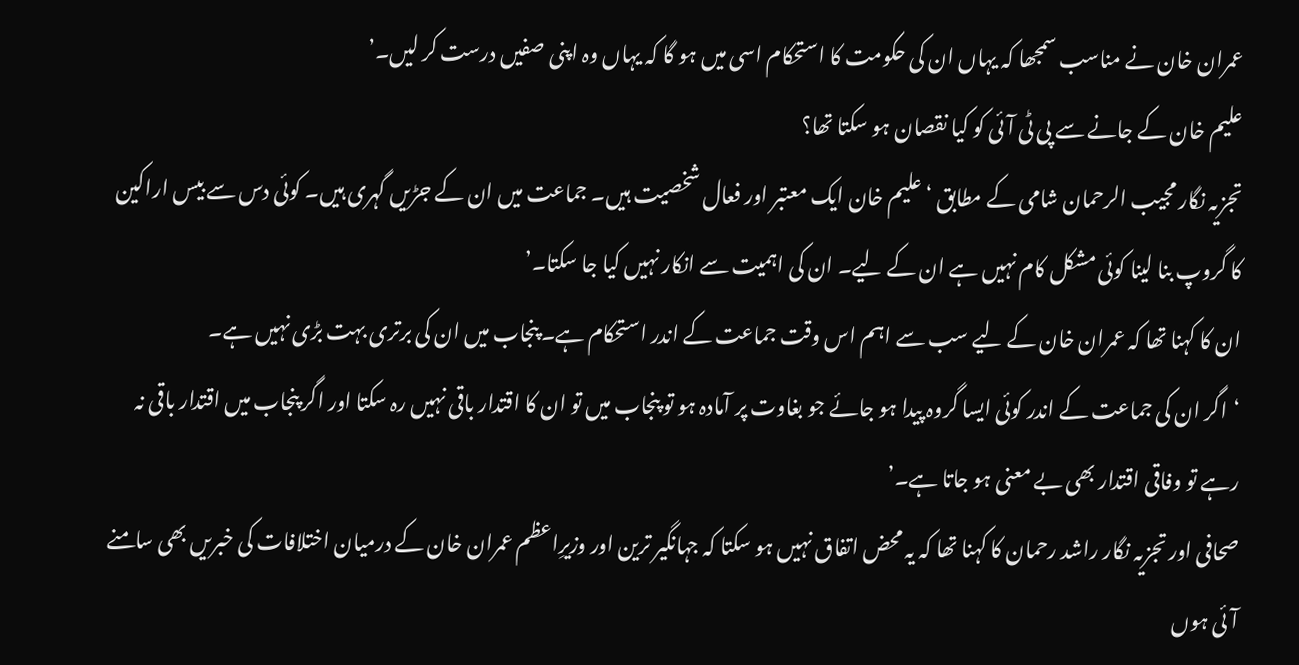عمران خان نے مناسب سمجھا کہ یہاں ان کی حکومت کا استحکام اسی میں ہو گا کہ یہاں وہ اپنی صفیں درست کر لیں۔’
علیم خان کے جانے سے پی ٹی آئی کو کیا نقصان ہو سکتا تھا؟
تجزیہ نگار مجیب الرحمان شامی کے مطابق ‘علیم خان ایک معتبر اور فعال شخصیت ہیں۔ جماعت میں ان کے جڑیں گہری ہیں۔ کوئی دس سے بیس اراکین کا گروپ بنا لینا کوئی مشکل کام نہیں ہے ان کے لیے۔ ان کی اہمیت سے انکار نہیں کیا جا سکتا۔’
ان کا کہنا تھا کہ عمران خان کے لیے سب سے اہم اس وقت جماعت کے اندر استحکام ہے۔ پنجاب میں ان کی برتری بہت بڑی نہیں ہے۔
‘اگر ان کی جماعت کے اندر کوئی ایسا گروہ پیدا ہو جائے جو بغاوت پر آمادہ ہو تو پنجاب میں تو ان کا اقتدار باقی نہیں رہ سکتا اور اگر پنجاب میں اقتدار باقی نہ رہے تو وفاقی اقتدار بھی بے معنی ہو جاتا ہے۔’
صحافی اور تجزیہ نگار راشد رحمان کا کہنا تھا کہ یہ محض اتفاق نہیں ہو سکتا کہ جہانگیر ترین اور وزیرِاعظم عمران خان کے درمیان اختلافات کی خبریں بھی سامنے آئی ہوں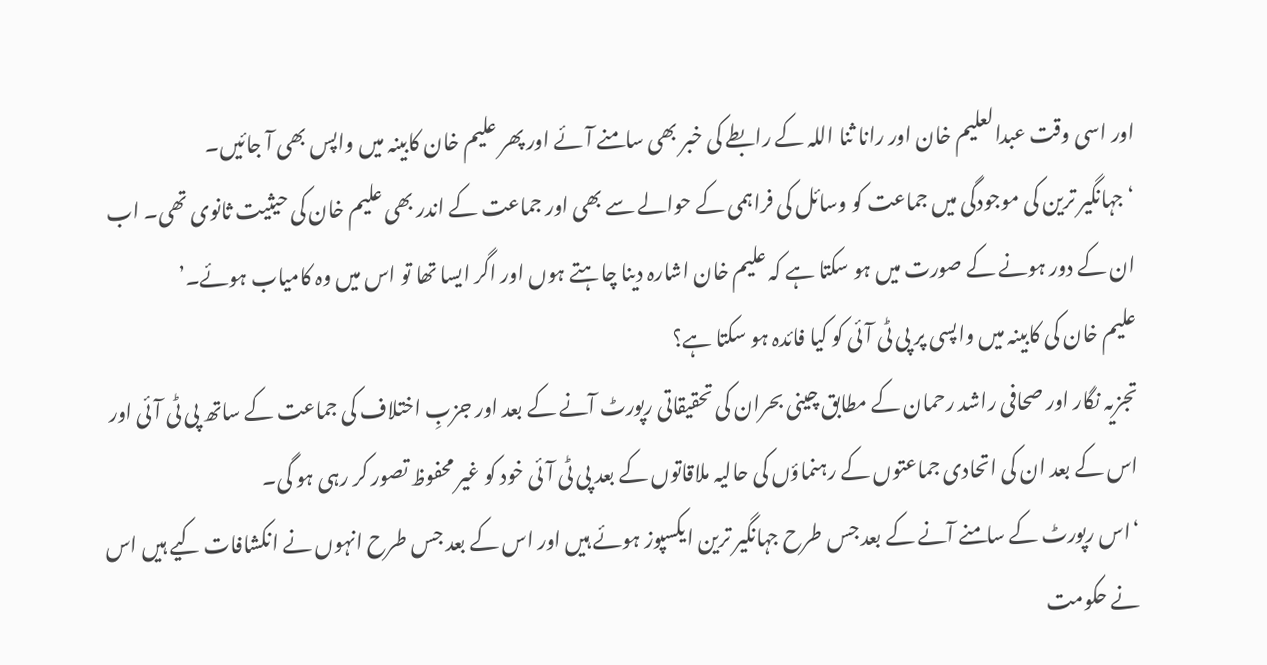اور اسی وقت عبدالعلیم خان اور رانا ثنا اللہ کے رابطے کی خبر بھی سامنے آئے اور پھر علیم خان کابینہ میں واپس بھی آ جائیں۔
‘جہانگیر ترین کی موجودگی میں جماعت کو وسائل کی فراہمی کے حوالے سے بھی اور جماعت کے اندر بھی علیم خان کی حیثیت ثانوی تھی۔ اب ان کے دور ہونے کے صورت میں ہو سکتا ہے کہ علیم خان اشارہ دینا چاہتے ہوں اور اگر ایسا تھا تو اس میں وہ کامیاب ہوئے۔’
علیم خان کی کابینہ میں واپسی پر پی ٹی آئی کو کیا فائدہ ہو سکتا ہے؟
تجزیہ نگار اور صحافی راشد رحمان کے مطابق چینی بحران کی تحقیقاتی رپورٹ آنے کے بعد اور جزبِ اختلاف کی جماعت کے ساتھ پی ٹی آئی اور اس کے بعد ان کی اتحادی جماعتوں کے رہنماؤں کی حالیہ ملاقاتوں کے بعد پی ٹی آئی خود کو غیر محفوظ تصور کر رہی ہو گی۔
‘اس رپورٹ کے سامنے آنے کے بعد جس طرح جہانگیر ترین ایکسپوز ہوئے ہیں اور اس کے بعد جس طرح انہوں نے انکشافات کیے ہیں اس نے حکومت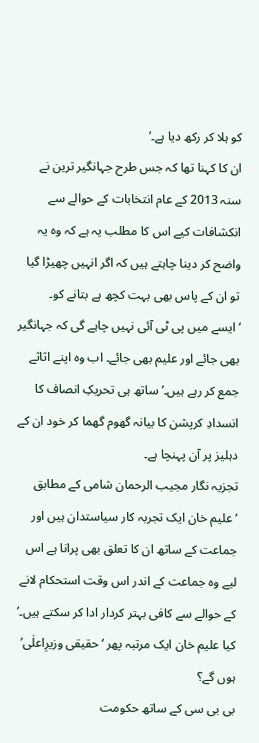کو ہلا کر رکھ دیا ہے۔’
ان کا کہنا تھا کہ جس طرح جہانگیر ترین نے سنہ 2013 کے عام انتخابات کے حوالے سے انکشافات کیے اس کا مطلب یہ ہے کہ وہ یہ واضح کر دینا چاہتے ہیں کہ اگر انہیں چھیڑا گیا تو ان کے پاس بھی بہت کچھ ہے بتانے کو۔
‘ایسے میں پی ٹی آئی نہیں چاہے گی کہ جہانگیر بھی جائے اور علیم بھی جائے۔ اب وہ اپنے اثاثے جمع کر رہے ہیں۔’ ساتھ ہی تحریکِ انصاف کا انسدادِ کرپشن کا بیانہ گھوم گھما کر خود ان کے دہلیز پر آن پہنچا ہے۔
تجزیہ نگار مجیب الرحمان شامی کے مطابق ‘علیم خان ایک تجربہ کار سیاستدان ہیں اور جماعت کے ساتھ ان کا تعلق بھی پرانا ہے اس لیے وہ جماعت کے اندر اس وقت استحکام لانے کے حوالے سے کافی بہتر کردار ادا کر سکتے ہیں۔’
کیا علیم خان ایک مرتبہ پھر ‘حقیقی وزیرِاعلٰی’ ہوں گے؟
بی بی سی کے ساتھ حکومت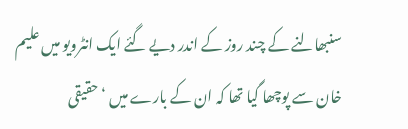سنبھالنے کے چند روز کے اندر دیے گئے ایک انٹرویو میں علیم خان سے پوچھا گیا تھا کہ ان کے بارے میں ‘حقیقی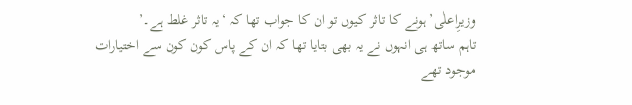وزیرِاعلٰی’ ہونے کا تاثر کیوں تو ان کا جواب تھا کہ ‘یہ تاثر غلط ہے۔’
تاہم ساتھ ہی انہوں نے یہ بھی بتایا تھا کہ ان کے پاس کون کون سے اختیارات موجود تھے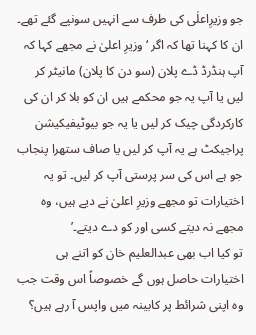جو وزیرِاعلٰی کی طرف سے انہیں سونپے گئے تھے۔
ان کا کہنا تھا کہ اگر ‘وزیرِ اعلیٰ نے مجھے کہا کہ آپ ہنڈرڈ ڈے پلان (سو دن کا پلان) مانیٹر کر لیں یا آپ یہ جو محکمے ہیں ان کو بلا کر ان کی کارکردگی چیک کر لیں یا یہ جو بیوٹیفیکیشن پراجیکٹ ہے یہ آپ کر لیں یا صاف ستھرا پنجاب جو ہے اس کی سر پرستی آپ کر لیں۔ تو یہ اختیارات تو مجھے وزیرِ اعلیٰ نے دیے ہیں، وہ مجھے نہ دیتے کسی اور کو دے دیتے۔’
تو کیا اب بھی عبدالعلیم خان کو اتنے ہی اختیارات حاصل ہوں گے خصوصاً اس وقت جب وہ اپنی شرائط پر کابینہ میں واپس آ رہے ہیں؟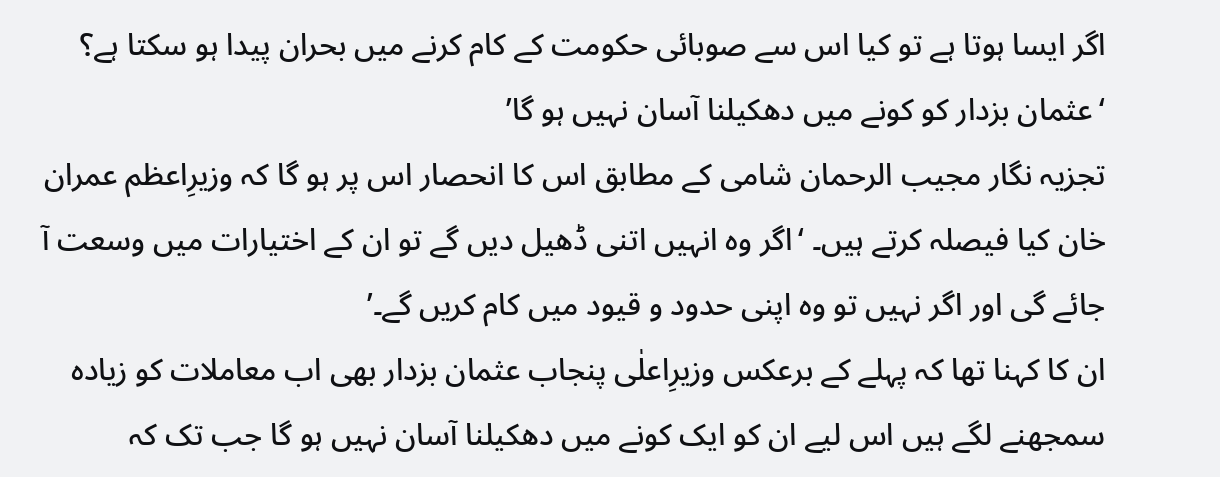اگر ایسا ہوتا ہے تو کیا اس سے صوبائی حکومت کے کام کرنے میں بحران پیدا ہو سکتا ہے؟
‘عثمان بزدار کو کونے میں دھکیلنا آسان نہیں ہو گا’
تجزیہ نگار مجیب الرحمان شامی کے مطابق اس کا انحصار اس پر ہو گا کہ وزیرِاعظم عمران خان کیا فیصلہ کرتے ہیں۔ ‘اگر وہ انہیں اتنی ڈھیل دیں گے تو ان کے اختیارات میں وسعت آ جائے گی اور اگر نہیں تو وہ اپنی حدود و قیود میں کام کریں گے۔’
ان کا کہنا تھا کہ پہلے کے برعکس وزیرِاعلٰی پنجاب عثمان بزدار بھی اب معاملات کو زیادہ سمجھنے لگے ہیں اس لیے ان کو ایک کونے میں دھکیلنا آسان نہیں ہو گا جب تک کہ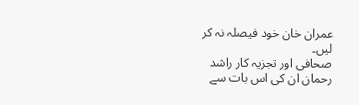عمران خان خود فیصلہ نہ کر لیں۔
صحافی اور تجزیہ کار راشد رحمان ان کی اس بات سے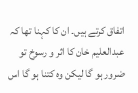اتفاق کرتے ہیں۔ ان کا کہنا تھا کہ عبدالعلیم خان کا اثر و رسوخ تو ضرور ہو گا لیکن وہ کتنا ہو گا اس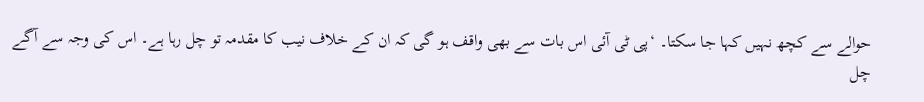حوالے سے کچھ نہیں کہا جا سکتا۔ ‘پی ٹی آئی اس بات سے بھی واقف ہو گی کہ ان کے خلاف نیب کا مقدمہ تو چل رہا ہے۔ اس کی وجہ سے آگے چل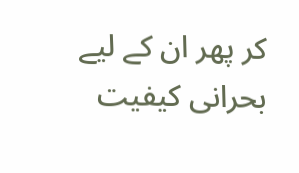کر پھر ان کے لیے بحرانی کیفیت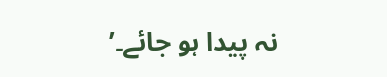نہ پیدا ہو جائے۔’